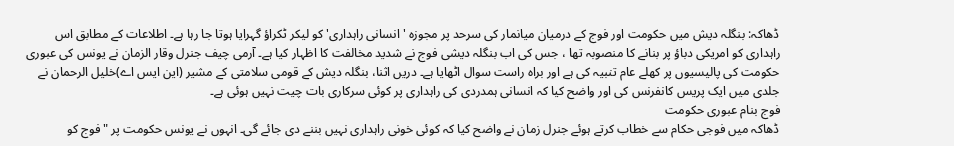ڈھاکہ: بنگلہ دیش میں حکومت اور فوج کے درمیان میانمار کی سرحد پر مجوزہ 'انسانی راہداری' کو لیکر ٹکراؤ گہرایا ہوتا جا رہا ہے۔ اطلاعات کے مطابق اس راہداری کو امریکی دباؤ پر بنانے کا منصوبہ تھا ، جس کی اب بنگلہ دیشی فوج نے شدید مخالفت کا اظہار کیا ہے۔ آرمی چیف جنرل وقار الزمان نے یونس کی عبوری حکومت کی پالیسیوں پر کھلے عام تنبیہ کی ہے اور براہ راست سوال اٹھایا ہے۔ دریں اثنا، بنگلہ دیش کے قومی سلامتی کے مشیر (این ایس اے)خلیل الرحمان نے جلدی میں ایک پریس کانفرنس کی اور واضح کیا کہ انسانی ہمدردی کی راہداری پر کوئی سرکاری بات چیت نہیں ہوئی ہے۔
فوج بنام عبوری حکومت
ڈھاکہ میں فوجی حکام سے خطاب کرتے ہوئے جنرل زمان نے واضح کیا کہ کوئی خونی راہداری نہیں بننے دی جائے گی۔ انہوں نے یونس حکومت پر "فوج کو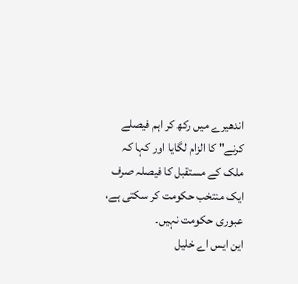اندھیرے میں رکھ کر اہم فیصلے کرنے" کا الزام لگایا اور کہا کہ ملک کے مستقبل کا فیصلہ صرف ایک منتخب حکومت کر سکتی ہے، عبوری حکومت نہیں۔
این ایس اے خلیل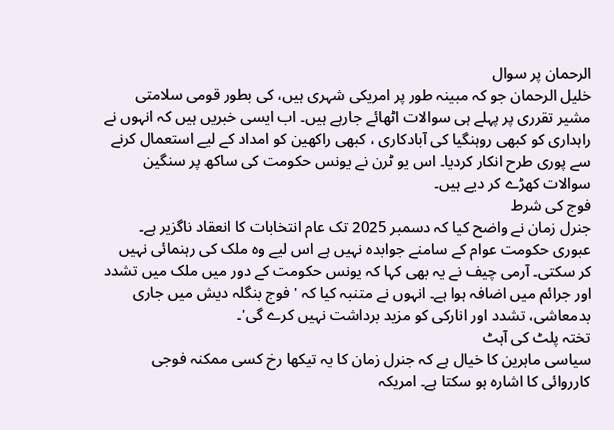الرحمان پر سوال
خلیل الرحمان جو کہ مبینہ طور پر امریکی شہری ہیں، کی بطور قومی سلامتی مشیر تقرری پر پہلے ہی سوالات اٹھائے جارہے ہیں۔ اب ایسی خبریں ہیں کہ انہوں نے راہداری کو کبھی روہنگیا کی آبادکاری ، کبھی راکھین کو امداد کے لیے استعمال کرنے سے پوری طرح انکار کردیا۔ اس یو ٹرن نے یونس حکومت کی ساکھ پر سنگین سوالات کھڑے کر دیے ہیں۔
فوج کی شرط
جنرل زمان نے واضح کیا کہ دسمبر 2025 تک عام انتخابات کا انعقاد ناگزیر ہے۔ عبوری حکومت عوام کے سامنے جوابدہ نہیں ہے اس لیے وہ ملک کی رہنمائی نہیں کر سکتی۔ آرمی چیف نے یہ بھی کہا کہ یونس حکومت کے دور میں ملک میں تشدد اور جرائم میں اضافہ ہوا ہے۔ انہوں نے متنبہ کیا کہ ' فوج بنگلہ دیش میں جاری بدمعاشی، تشدد اور انارکی کو مزید برداشت نہیں کرے گی'۔
تختہ پلٹ کی آہٹ
سیاسی ماہرین کا خیال ہے کہ جنرل زمان کا یہ تیکھا رخ کسی ممکنہ فوجی کارروائی کا اشارہ ہو سکتا ہے۔ امریکہ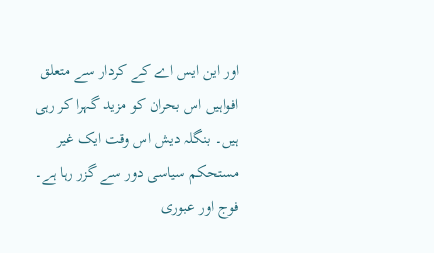اور این ایس اے کے کردار سے متعلق افواہیں اس بحران کو مزید گہرا کر رہی ہیں۔ بنگلہ دیش اس وقت ایک غیر مستحکم سیاسی دور سے گزر رہا ہے۔ فوج اور عبوری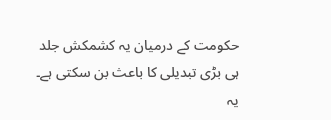حکومت کے درمیان یہ کشمکش جلد ہی بڑی تبدیلی کا باعث بن سکتی ہے۔ یہ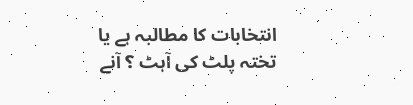انتخابات کا مطالبہ ہے یا تختہ پلٹ کی آہٹ ؟ آنے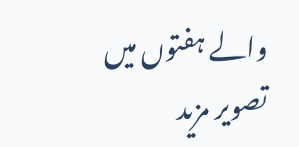والے ہفتوں میں تصویر مزید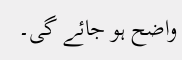واضح ہو جائے گی۔